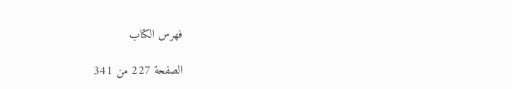فهرس الكتاب

الصفحة 227 من 341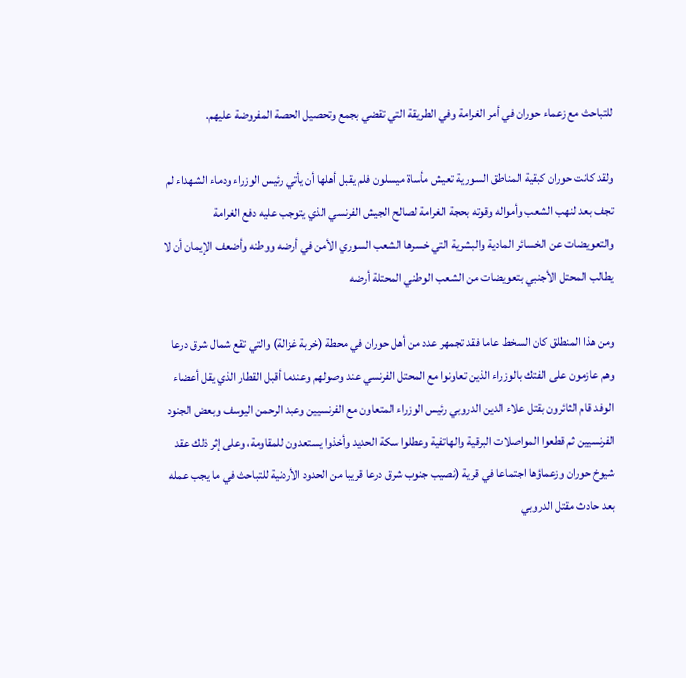للتباحث مع زعماء حوران في أمر الغرامة وفي الطريقة التي تقضي بجمع وتحصيل الحصة المفروضة عليهم.

ولقد كانت حوران كبقية المناطق السورية تعيش مأساة ميسلون فلم يقبل أهلها أن يأتي رئيس الوزراء ودماء الشهداء لم تجف بعد لنهب الشعب وأمواله وقوته بحجة الغرامة لصالح الجيش الفرنسي الذي يتوجب عليه دفع الغرامة والتعويضات عن الخسائر المادية والبشرية التي خسرها الشعب السوري الأمن في أرضه ووطنه وأضعف الإيمان أن لا يطالب المحتل الأجنبي بتعويضات من الشعب الوطني المحتلة أرضه

ومن هذا المنطلق كان السخط عاما فقد تجمهر عدد من أهل حوران في محطة (خربة غزالة) والتي تقع شمال شرق درعا وهم عازمون على الفتك بالوزراء الذين تعاونوا مع المحتل الفرنسي عند وصولهم وعندما أقبل القطار الذي يقل أعضاء الوفد قام الثائرون بقتل علاء الدين الدروبي رئيس الوزراء المتعاون مع الفرنسيين وعبد الرحمن اليوسف وبعض الجنود الفرنسيين ثم قطعوا المواصلات البرقية والهاتفية وعطلوا سكة الحديد وأخذوا يستعدون للمقاومة، وعلى إثر ذلك عقد شيوخ حوران وزعماؤها اجتماعا في قرية (نصيب جنوب شرق درعا قريبا من الحدود الأردنية للتباحث في ما يجب عمله بعد حادث مقتل الدروبي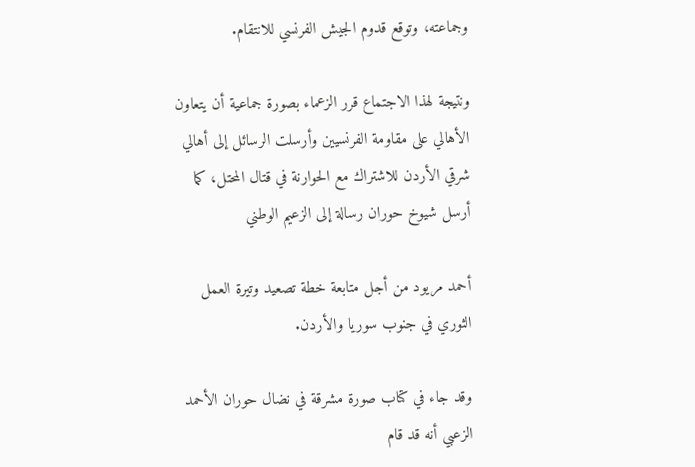وجماعته، وتوقع قدوم الجيش الفرنسي للانتقام.

ونتيجة لهذا الاجتماع قرر الزعماء بصورة جماعية أن يتعاون الأهالي على مقاومة الفرنسيين وأرسلت الرسائل إلى أهالي شرقي الأردن للاشتراك مع الحوارنة في قتال المحتل، كما أرسل شيوخ حوران رسالة إلى الزعيم الوطني

أحمد مريود من أجل متابعة خطة تصعيد وتيرة العمل الثوري في جنوب سوريا والأردن.

وقد جاء في كتاب صورة مشرقة في نضال حوران الأحمد الزعبي أنه قد قام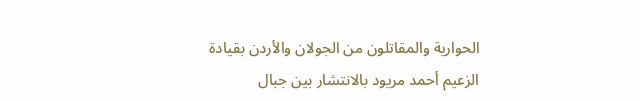الحوارية والمقاتلون من الجولان والأردن بقيادة الزعيم أحمد مريود بالانتشار بين جبال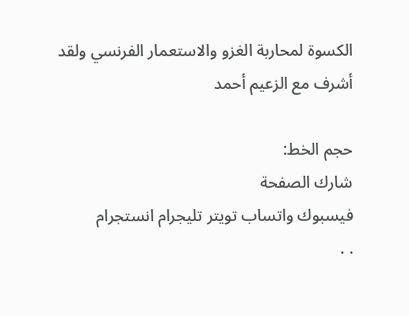الكسوة لمحاربة الغزو والاستعمار الفرنسي ولقد أشرف مع الزعيم أحمد

حجم الخط:
شارك الصفحة
فيسبوك واتساب تويتر تليجرام انستجرام
. .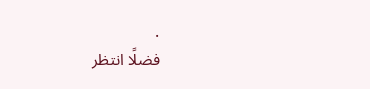.
فضلًا انتظر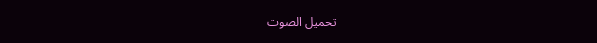تحميل الصوت